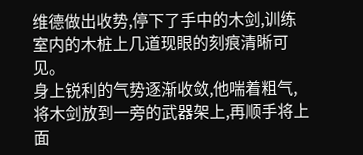维德做出收势,停下了手中的木剑,训练室内的木桩上几道现眼的刻痕清晰可见。
身上锐利的气势逐渐收敛,他喘着粗气,将木剑放到一旁的武器架上,再顺手将上面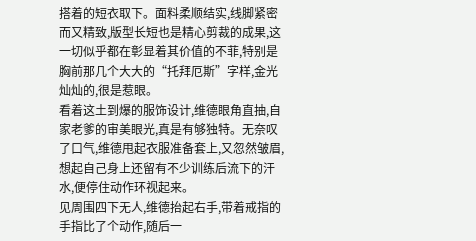搭着的短衣取下。面料柔顺结实,线脚紧密而又精致,版型长短也是精心剪裁的成果,这一切似乎都在彰显着其价值的不菲,特别是胸前那几个大大的“托拜厄斯”字样,金光灿灿的,很是惹眼。
看着这土到爆的服饰设计,维德眼角直抽,自家老爹的审美眼光,真是有够独特。无奈叹了口气,维德甩起衣服准备套上,又忽然皱眉,想起自己身上还留有不少训练后流下的汗水,便停住动作环视起来。
见周围四下无人,维德抬起右手,带着戒指的手指比了个动作,随后一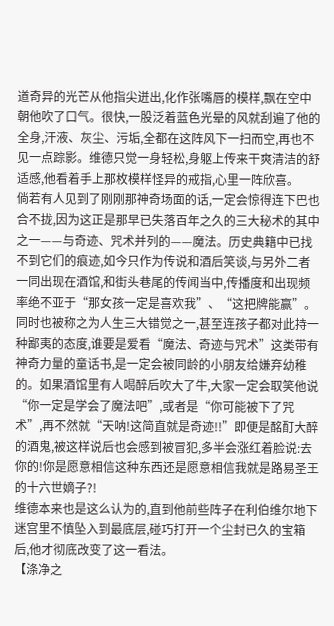道奇异的光芒从他指尖迸出,化作张嘴唇的模样,飘在空中朝他吹了口气。很快,一股泛着蓝色光晕的风就刮遍了他的全身,汗液、灰尘、污垢,全都在这阵风下一扫而空,再也不见一点踪影。维德只觉一身轻松,身躯上传来干爽清洁的舒适感,他看着手上那枚模样怪异的戒指,心里一阵欣喜。
倘若有人见到了刚刚那神奇场面的话,一定会惊得连下巴也合不拢,因为这正是那早已失落百年之久的三大秘术的其中之一——与奇迹、咒术并列的——魔法。历史典籍中已找不到它们的痕迹,如今只作为传说和酒后笑谈,与另外二者一同出现在酒馆,和街头巷尾的传闻当中,传播度和出现频率绝不亚于“那女孩一定是喜欢我”、“这把牌能赢”。
同时也被称之为人生三大错觉之一,甚至连孩子都对此持一种鄙夷的态度,谁要是爱看“魔法、奇迹与咒术”这类带有神奇力量的童话书,是一定会被同龄的小朋友给嫌弃幼稚的。如果酒馆里有人喝醉后吹大了牛,大家一定会取笑他说“你一定是学会了魔法吧”,或者是“你可能被下了咒术”,再不然就“天呐!这简直就是奇迹!!”即便是酩酊大醉的酒鬼,被这样说后也会感到被冒犯,多半会涨红着脸说:去你的!你是愿意相信这种东西还是愿意相信我就是路易圣王的十六世嫡子?!
维德本来也是这么认为的,直到他前些阵子在利伯维尔地下迷宫里不慎坠入到最底层,碰巧打开一个尘封已久的宝箱后,他才彻底改变了这一看法。
【涤净之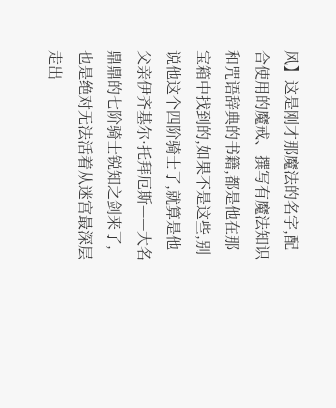风】这是刚才那魔法的名字,配合使用的魔戒、撰写有魔法知识和咒语辞典的书籍,都是他在那宝箱中找到的,如果不是这些,别说他这个四阶骑士了,就算是他父亲伊齐基尔·托拜厄斯——大名鼎鼎的七阶骑士锐知之剑来了,也是绝对无法活着从迷宫最深层走出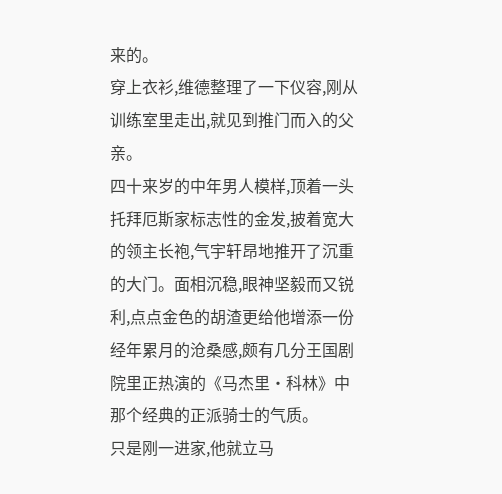来的。
穿上衣衫,维德整理了一下仪容,刚从训练室里走出,就见到推门而入的父亲。
四十来岁的中年男人模样,顶着一头托拜厄斯家标志性的金发,披着宽大的领主长袍,气宇轩昂地推开了沉重的大门。面相沉稳,眼神坚毅而又锐利,点点金色的胡渣更给他增添一份经年累月的沧桑感,颇有几分王国剧院里正热演的《马杰里·科林》中那个经典的正派骑士的气质。
只是刚一进家,他就立马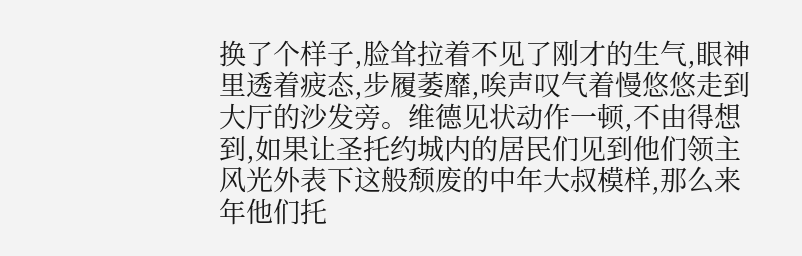换了个样子,脸耸拉着不见了刚才的生气,眼神里透着疲态,步履萎靡,唉声叹气着慢悠悠走到大厅的沙发旁。维德见状动作一顿,不由得想到,如果让圣托约城内的居民们见到他们领主风光外表下这般颓废的中年大叔模样,那么来年他们托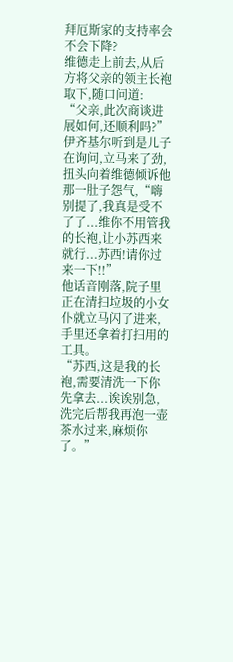拜厄斯家的支持率会不会下降?
维德走上前去,从后方将父亲的领主长袍取下,随口问道:
“父亲,此次商谈进展如何,还顺利吗?”
伊齐基尔听到是儿子在询问,立马来了劲,扭头向着维德倾诉他那一肚子怨气,“嗨别提了,我真是受不了了...维你不用管我的长袍,让小苏西来就行...苏西!请你过来一下!!”
他话音刚落,院子里正在清扫垃圾的小女仆就立马闪了进来,手里还拿着打扫用的工具。
“苏西,这是我的长袍,需要清洗一下你先拿去...诶诶别急,洗完后帮我再泡一壶茶水过来,麻烦你了。”